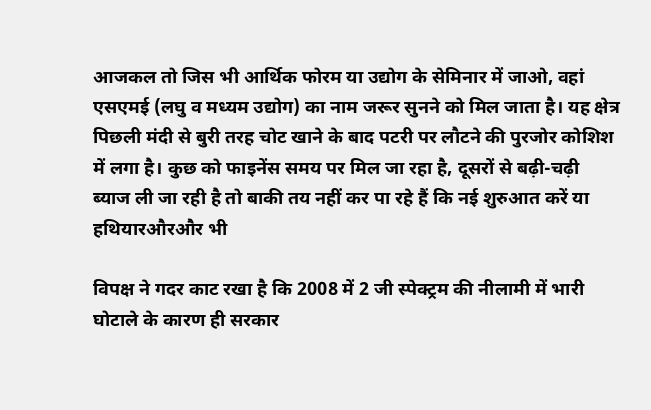आजकल तो जिस भी आर्थिक फोरम या उद्योग के सेमिनार में जाओ, वहां एसएमई (लघु व मध्यम उद्योग) का नाम जरूर सुनने को मिल जाता है। यह क्षेत्र पिछली मंदी से बुरी तरह चोट खाने के बाद पटरी पर लौटने की पुरजोर कोशिश में लगा है। कुछ को फाइनेंस समय पर मिल जा रहा है, दूसरों से बढ़ी-चढ़ी ब्याज ली जा रही है तो बाकी तय नहीं कर पा रहे हैं कि नई शुरुआत करें या हथियारऔरऔर भी

विपक्ष ने गदर काट रखा है कि 2008 में 2 जी स्पेक्ट्रम की नीलामी में भारी घोटाले के कारण ही सरकार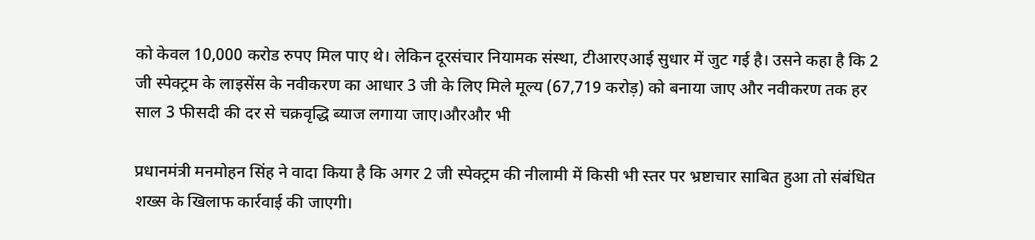को केवल 10,000 करोड रुपए मिल पाए थे। लेकिन दूरसंचार नियामक संस्था, टीआरएआई सुधार में जुट गई है। उसने कहा है कि 2 जी स्पेक्ट्रम के लाइसेंस के नवीकरण का आधार 3 जी के लिए मिले मूल्य (67,719 करोड़) को बनाया जाए और नवीकरण तक हर साल 3 फीसदी की दर से चक्रवृद्धि ब्याज लगाया जाए।औरऔर भी

प्रधानमंत्री मनमोहन सिंह ने वादा किया है कि अगर 2 जी स्पेक्ट्रम की नीलामी में किसी भी स्तर पर भ्रष्टाचार साबित हुआ तो संबंधित शख्स के खिलाफ कार्रवाई की जाएगी।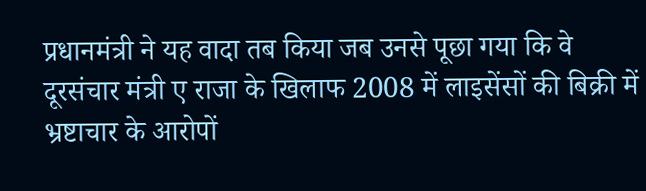प्रधानमंत्री ने यह वादा तब किया जब उनसे पूछा गया कि वे दूरसंचार मंत्री ए राजा के खिलाफ 2008 में लाइसेंसों की बिक्री में भ्रष्टाचार के आरोपों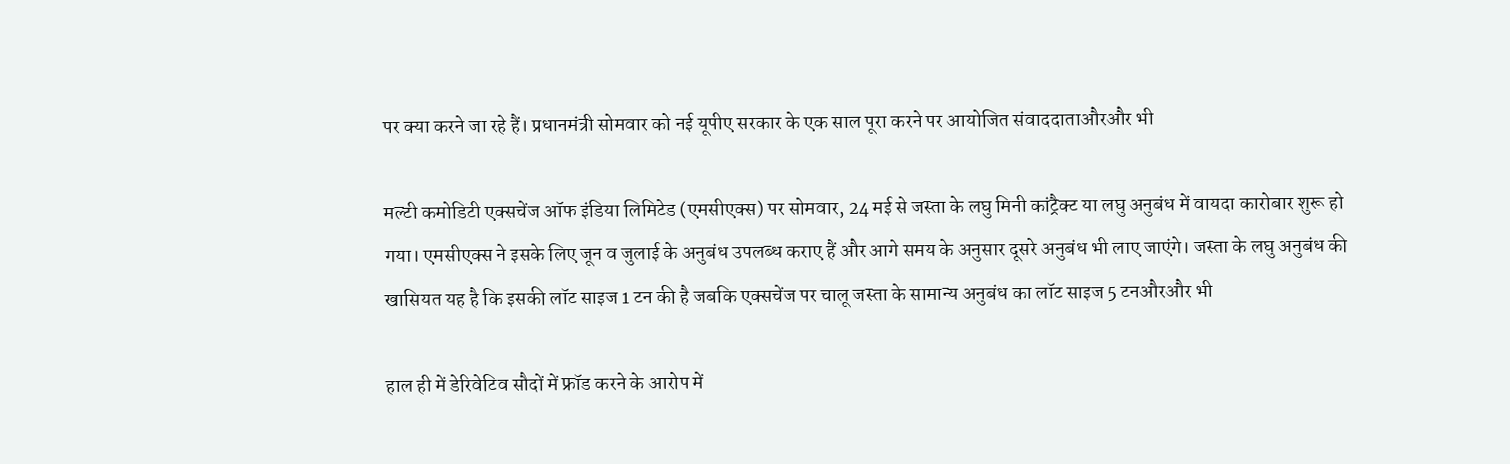पर क्या करने जा रहे हैं। प्रधानमंत्री सोमवार को नई यूपीए सरकार के एक साल पूरा करने पर आयोजित संवाददाताऔरऔर भी

मल्टी कमोडिटी एक्सचेंज ऑफ इंडिया लिमिटेड (एमसीएक्स) पर सोमवार, 24 मई से जस्ता के लघु मिनी कांट्रैक्ट या लघु अनुबंध में वायदा कारोबार शुरू हो गया। एमसीएक्स ने इसके लिए जून व जुलाई के अनुबंध उपलब्ध कराए हैं और आगे समय के अनुसार दूसरे अनुबंध भी लाए जाएंगे। जस्ता के लघु अनुबंध की खासियत यह है कि इसकी लॉट साइज 1 टन की है जबकि एक्सचेंज पर चालू जस्ता के सामान्य अनुबंध का लॉट साइज 5 टनऔरऔर भी

हाल ही में डेरिवेटिव सौदों में फ्रॉड करने के आरोप में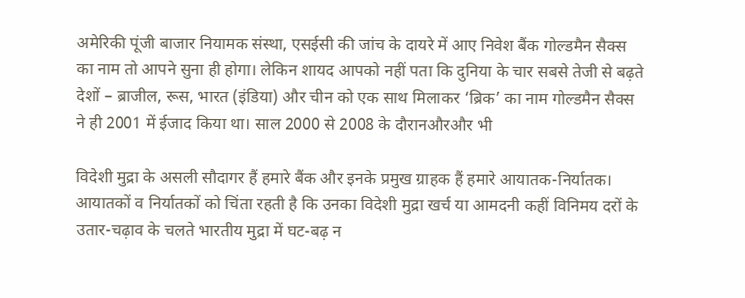अमेरिकी पूंजी बाजार नियामक संस्था, एसईसी की जांच के दायरे में आए निवेश बैंक गोल्डमैन सैक्स का नाम तो आपने सुना ही होगा। लेकिन शायद आपको नहीं पता कि दुनिया के चार सबसे तेजी से बढ़ते देशों – ब्राजील, रूस, भारत (इंडिया) और चीन को एक साथ मिलाकर ‘ब्रिक’ का नाम गोल्डमैन सैक्स ने ही 2001 में ईजाद किया था। साल 2000 से 2008 के दौरानऔरऔर भी

विदेशी मुद्रा के असली सौदागर हैं हमारे बैंक और इनके प्रमुख ग्राहक हैं हमारे आयातक-निर्यातक। आयातकों व निर्यातकों को चिंता रहती है कि उनका विदेशी मुद्रा खर्च या आमदनी कहीं विनिमय दरों के उतार-चढ़ाव के चलते भारतीय मुद्रा में घट-बढ़ न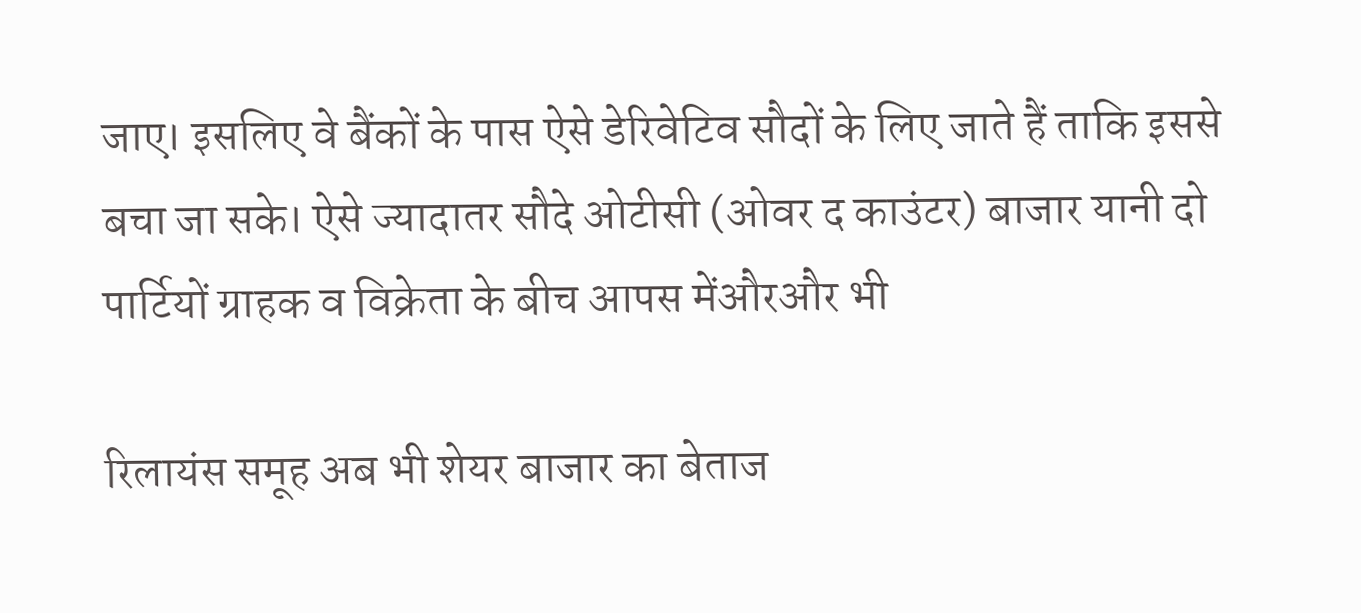जाए। इसलिए वे बैंकों के पास ऐसे डेरिवेटिव सौदों के लिए जाते हैं ताकि इससे बचा जा सके। ऐसे ज्यादातर सौदे ओटीसी (ओवर द काउंटर) बाजार यानी दो पार्टियों ग्राहक व विक्रेता के बीच आपस मेंऔरऔर भी

रिलायंस समूह अब भी शेयर बाजार का बेताज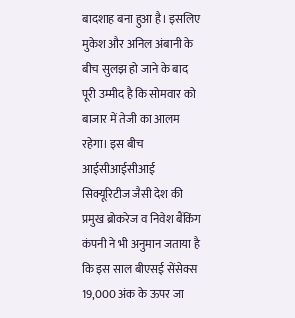बादशाह बना हुआ है। इसलिए मुकेश और अनिल अंबानी के बीच सुलझ हो जाने के बाद पूरी उम्मीद है कि सोमवार को बाजार में तेजी का आलम रहेगा। इस बीच आईसीआईसीआई सिक्यूरिटीज जैसी देश की प्रमुख ब्रोकरेज व निवेश बैंकिंग कंपनी ने भी अनुमान जताया है कि इस साल बीएसई सेंसेक्स 19,000 अंक के ऊपर जा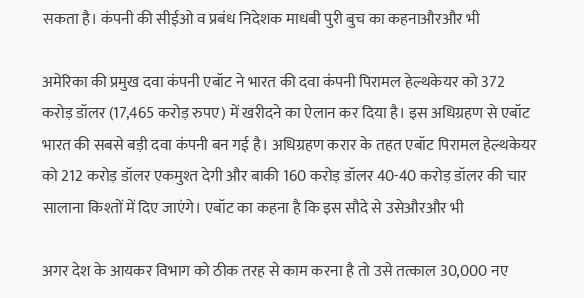सकता है। कंपनी की सीईओ व प्रबंध निदेशक माधबी पुरी बुच का कहनाऔरऔर भी

अमेरिका की प्रमुख दवा कंपनी एबॉट ने भारत की दवा कंपनी पिरामल हेल्थकेयर को 372 करोड़ डॉलर (17,465 करोड़ रुपए) में खरीदने का ऐलान कर दिया है। इस अधिग्रहण से एबॉट भारत की सबसे बड़ी दवा कंपनी बन गई है। अधिग्रहण करार के तहत एबॉट पिरामल हेल्थकेयर को 212 करोड़ डॉलर एकमुश्त देगी और बाकी 160 करोड़ डॉलर 40-40 करोड़ डॉलर की चार सालाना किश्तों में दिए जाएंगे। एबॉट का कहना है कि इस सौदे से उसेऔरऔर भी

अगर देश के आयकर विभाग को ठीक तरह से काम करना है तो उसे तत्काल 30,000 नए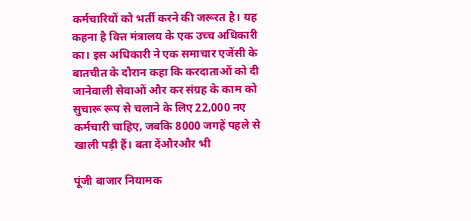कर्मचारियों को भर्ती करने की जरूरत है। यह कहना है वित्त मंत्रालय के एक उच्च अधिकारी का। इस अधिकारी ने एक समाचार एजेंसी के बातचीत के दौरान कहा कि करदाताओं को दी जानेवाली सेवाओं और कर संग्रह के काम को सुचारू रूप से चलाने के लिए 22,000 नए कर्मचारी चाहिए, जबकि 8000 जगहें पहले से खाली पड़ी हैं। बता देंऔरऔर भी

पूंजी बाजार नियामक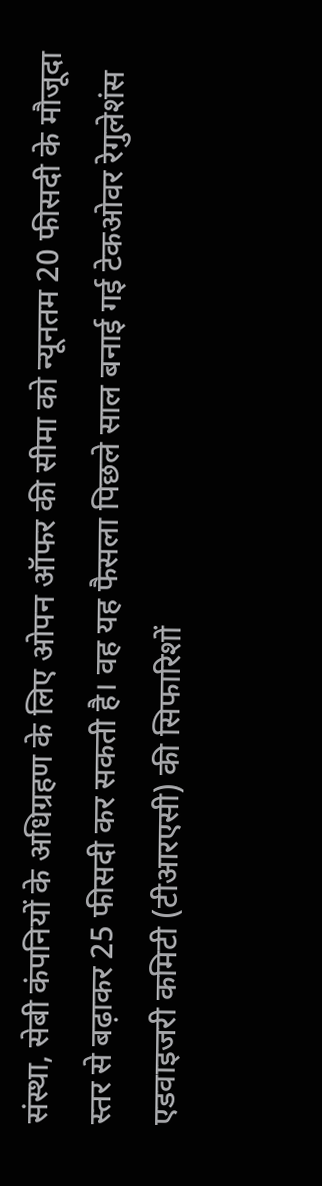संस्था, सेबी कंपनियों के अधिग्रहण के लिए ओपन ऑफर की सीमा को न्यूनतम 20 फीसदी के मौजूदा स्तर से बढ़ाकर 25 फीसदी कर सकती है। वह यह फैसला पिछले साल बनाई गई टेकओवर रेगुलेशंस एडवाइजरी कमिटी (टीआरएसी) की सिफारिशों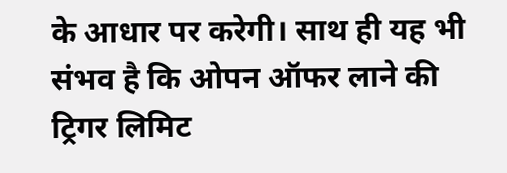के आधार पर करेगी। साथ ही यह भी संभव है कि ओपन ऑफर लाने की ट्रिगर लिमिट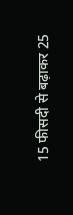15 फीसदी से बढ़ाकर 25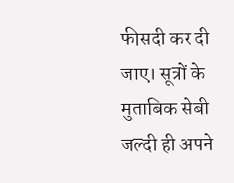फीसदी कर दी जाए। सूत्रों के मुताबिक सेबी जल्दी ही अपने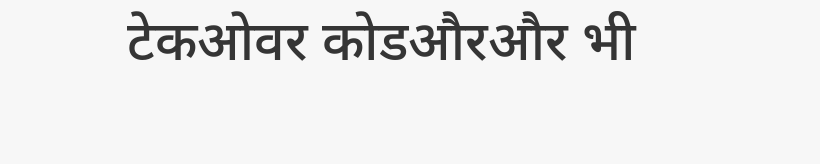टेकओवर कोडऔरऔर भी